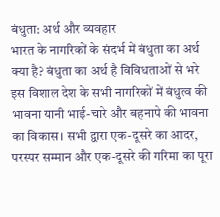बंधुता: अर्थ और व्यवहार
भारत के नागरिकों के संदर्भ में बंधुता का अर्थ क्या है? बंधुता का अर्थ है विविधताओं से भरे इस विशाल देश के सभी नागरिकों में बंधुत्व की भावना यानी भाई-चारे और बहनापे की भावना का विकास। सभी द्वारा एक-दूसरे का आदर, परस्पर सम्मान और एक-दूसरे की गरिमा का पूरा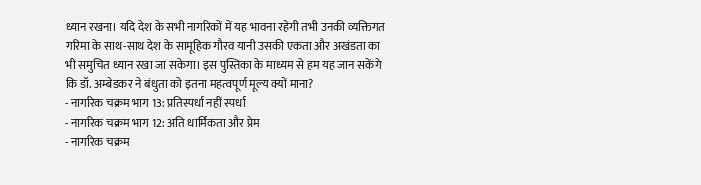ध्यान रखना। यदि देश के सभी नागरिकों में यह भावना रहेगी तभी उनकी व्यक्तिगत गरिमा के साथ-साथ देश के सामूहिक गौरव यानी उसकी एकता और अखंडता का भी समुचित ध्यान रखा जा सकेगा। इस पुस्तिका के माध्यम से हम यह जान सकेंगे कि डॉ. अम्बेडकर ने बंधुता को इतना महत्वपूर्ण मूल्य क्यों माना?
- नागरिक चक्रम भाग 13: प्रतिस्पर्धा नहीं स्पर्धा
- नागरिक चक्रम भाग 12: अति धार्मिकता और प्रेम
- नागरिक चक्रम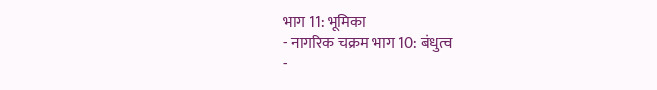भाग 11: भूमिका
- नागरिक चक्रम भाग 10: बंधुत्व
-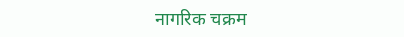नागरिक चक्रम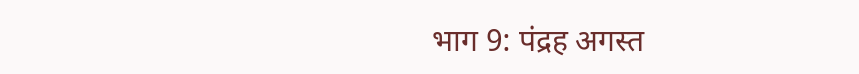भाग 9: पंद्रह अगस्त